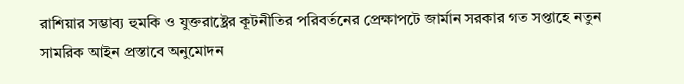রাশিয়ার সম্ভাব্য হুমকি ও যুক্তরাষ্ট্রের কূটনীতির পরিবর্তনের প্রেক্ষাপটে জার্মান সরকার গত সপ্তাহে নতুন সামরিক আইন প্রস্তাবে অনুমোদন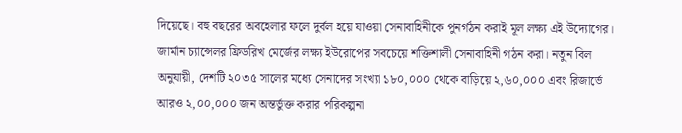দিয়েছে। বহু বছরের অবহেলার ফলে দুর্বল হয়ে যাওয়া সেনাবাহিনীকে পুনর্গঠন করাই মূল লক্ষ্য এই উদ্যোগের।
জার্মান চ্যান্সেলর ফ্রিডরিখ মের্জের লক্ষ্য ইউরোপের সবচেয়ে শক্তিশালী সেনাবাহিনী গঠন করা। নতুন বিল অনুযায়ী, দেশটি ২০৩৫ সালের মধ্যে সেনাদের সংখ্যা ১৮০,০০০ থেকে বাড়িয়ে ২,৬০,০০০ এবং রিজার্ভে আরও ২,০০,০০০ জন অন্তর্ভুক্ত করার পরিকল্পনা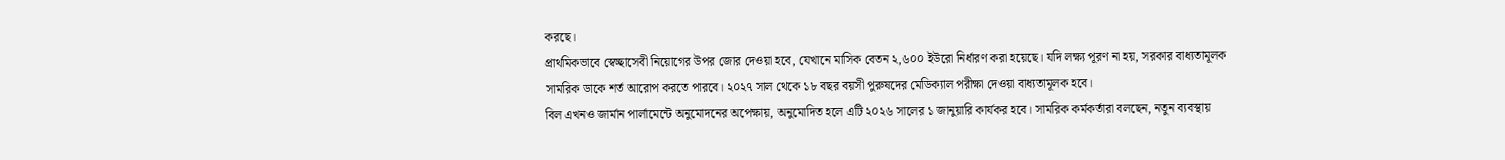করছে।
প্রাথমিকভাবে স্বেচ্ছাসেবী নিয়োগের উপর জোর দেওয়া হবে, যেখানে মাসিক বেতন ২,৬০০ ইউরো নির্ধারণ করা হয়েছে। যদি লক্ষ্য পূরণ না হয়, সরকার বাধ্যতামূলক সামরিক ডাকে শর্ত আরোপ করতে পারবে। ২০২৭ সাল থেকে ১৮ বছর বয়সী পুরুষদের মেডিক্যাল পরীক্ষা দেওয়া বাধ্যতামূলক হবে।
বিল এখনও জার্মান পার্লামেন্টে অনুমোদনের অপেক্ষায়, অনুমোদিত হলে এটি ২০২৬ সালের ১ জানুয়ারি কার্যকর হবে। সামরিক কর্মকর্তারা বলছেন, নতুন ব্যবস্থায়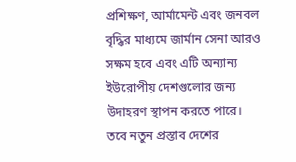প্রশিক্ষণ, আর্মামেন্ট এবং জনবল বৃদ্ধির মাধ্যমে জার্মান সেনা আরও সক্ষম হবে এবং এটি অন্যান্য ইউরোপীয় দেশগুলোর জন্য উদাহরণ স্থাপন করতে পারে।
তবে নতুন প্রস্তাব দেশের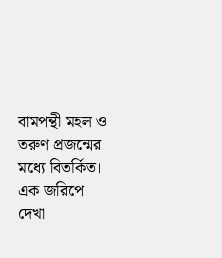বামপন্থী মহল ও তরুণ প্রজন্মের মধ্যে বিতর্কিত। এক জরিপে দেখা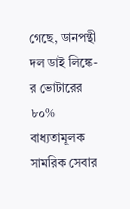গেছে, ডানপন্থী দল ডাই লিঙ্কে-র ভোটারের ৮০% বাধ্যতামূলক সামরিক সেবার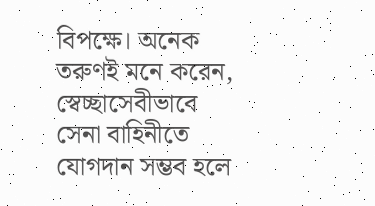বিপক্ষে। অনেক তরুণই মনে করেন, স্বেচ্ছাসেবীভাবে সেনা বাহিনীতে যোগদান সম্ভব হলে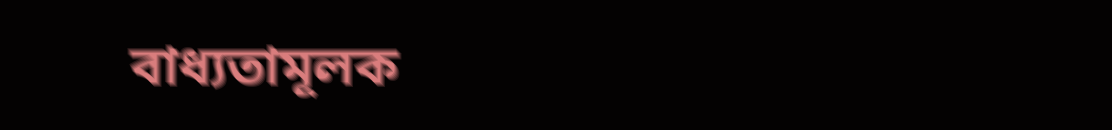বাধ্যতামূলক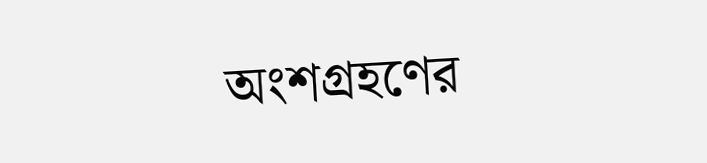অংশগ্রহণের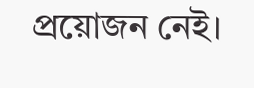প্রয়োজন নেই।